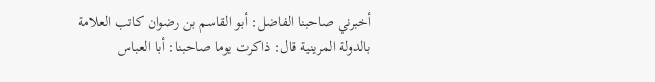أخبرني صاحبنا الفاضل: أبو القاسم بن رضوان كاتب العلامة بالدولة المرينية قال: ذاكرت يوما صاحبنا: أبا العباس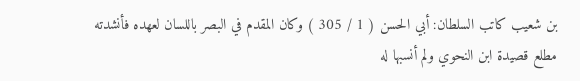بن شعيب كاتب السلطان: أبي الحسن ( 1 / 305 ) وكان المقدم في البصر باللسان لعهده فأنشدته مطلع قصيدة ابن النحوي ولم أنسبها له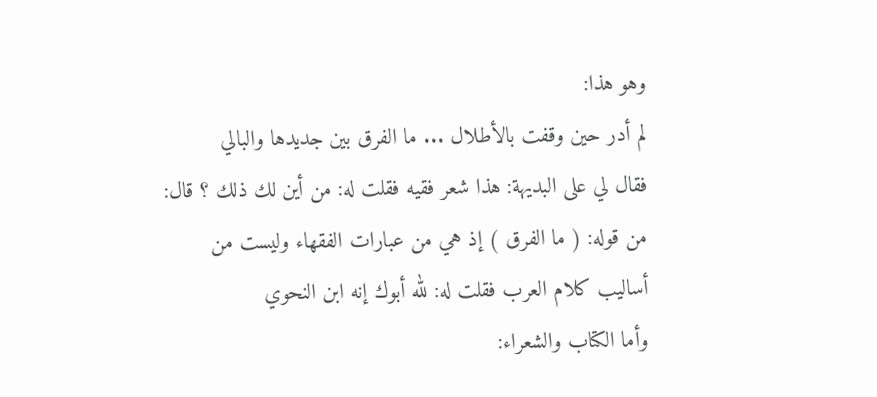وهو هذا:
لم أدر حين وقفت بالأطلال ... ما الفرق بين جديدها والبالي
فقال لي على البديهة: هذا شعر فقيه فقلت له: من أين لك ذلك ؟ قال: من قوله: ( ما الفرق ) إذ هي من عبارات الفقهاء وليست من أساليب كلام العرب فقلت له: لله أبوك إنه ابن النحوي
وأما الكتاب والشعراء: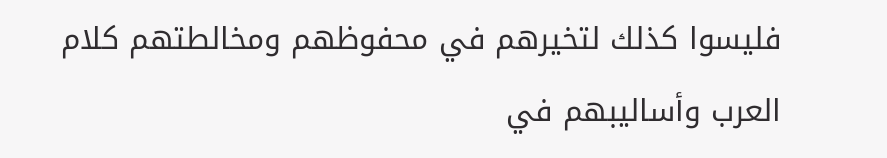فليسوا كذلك لتخيرهم في محفوظهم ومخالطتهم كلام العرب وأساليبهم في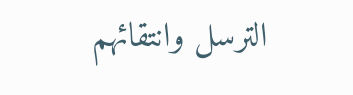الترسل وانتقائهم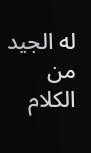له الجيد من الكلام